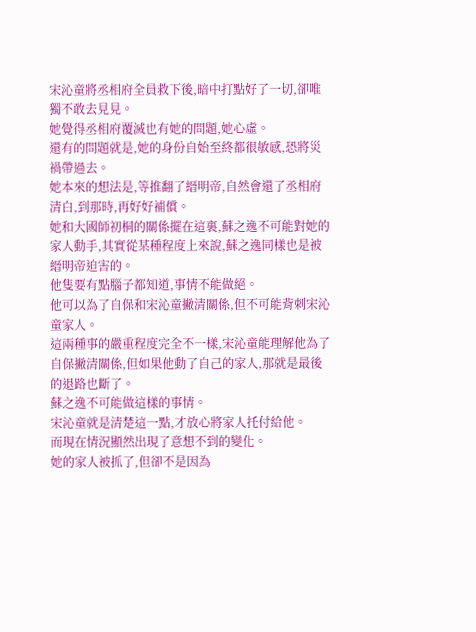宋沁童將丞相府全員救下後,暗中打點好了一切,卻唯獨不敢去見見。
她覺得丞相府覆滅也有她的問題,她心虛。
還有的問題就是,她的身份自始至終都很敏感,恐將災禍帶過去。
她本來的想法是,等推翻了縉明帝,自然會還了丞相府清白,到那時,再好好補償。
她和大國師初桐的關係擺在這裏,蘇之逸不可能對她的家人動手,其實從某種程度上來說,蘇之逸同樣也是被縉明帝迫害的。
他隻要有點腦子都知道,事情不能做絕。
他可以為了自保和宋沁童撇清關係,但不可能背刺宋沁童家人。
這兩種事的嚴重程度完全不一樣,宋沁童能理解他為了自保撇清關係,但如果他動了自己的家人,那就是最後的退路也斷了。
蘇之逸不可能做這樣的事情。
宋沁童就是清楚這一點,才放心將家人托付給他。
而現在情況顯然出現了意想不到的變化。
她的家人被抓了,但卻不是因為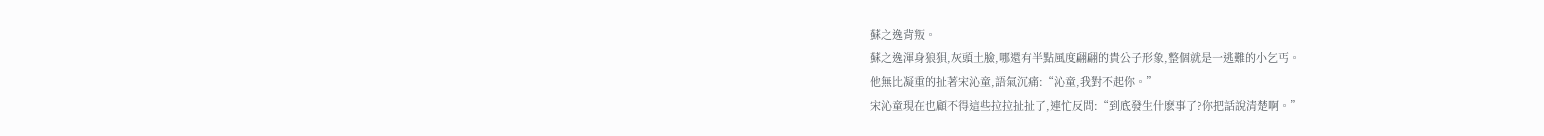蘇之逸背叛。
蘇之逸渾身狼狽,灰頭土臉,哪還有半點風度翩翩的貴公子形象,整個就是一逃難的小乞丐。
他無比凝重的扯著宋沁童,語氣沉痛:“沁童,我對不起你。”
宋沁童現在也顧不得這些拉拉扯扯了,連忙反問:“到底發生什麽事了?你把話說清楚啊。”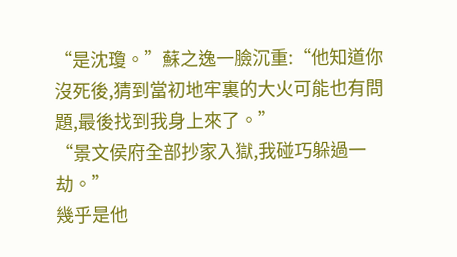“是沈瓊。”蘇之逸一臉沉重:“他知道你沒死後,猜到當初地牢裏的大火可能也有問題,最後找到我身上來了。”
“景文侯府全部抄家入獄,我碰巧躲過一劫。”
幾乎是他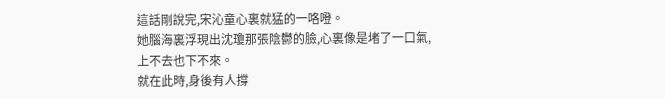這話剛說完,宋沁童心裏就猛的一咯噔。
她腦海裏浮現出沈瓊那張陰鬱的臉,心裏像是堵了一口氣,上不去也下不來。
就在此時,身後有人撐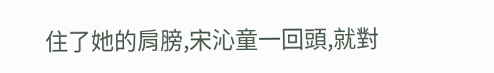住了她的肩膀,宋沁童一回頭,就對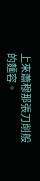上來蕭穆那張刀削般的麵容。